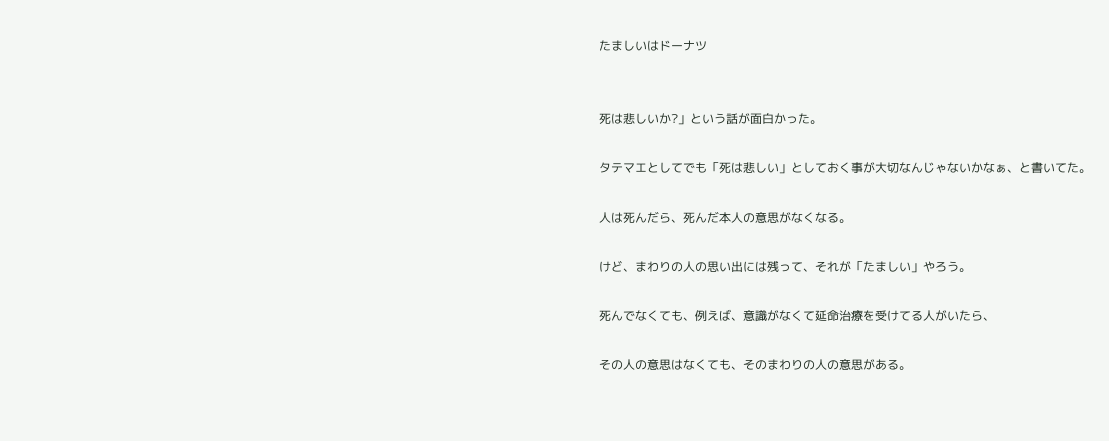たましいはドーナツ


死は悲しいか?」という話が面白かった。

タテマエとしてでも「死は悲しい」としておく事が大切なんじゃないかなぁ、と書いてた。

人は死んだら、死んだ本人の意思がなくなる。

けど、まわりの人の思い出には残って、それが「たましい」やろう。

死んでなくても、例えば、意識がなくて延命治療を受けてる人がいたら、

その人の意思はなくても、そのまわりの人の意思がある。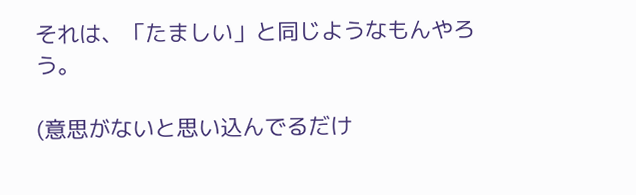それは、「たましい」と同じようなもんやろう。

(意思がないと思い込んでるだけ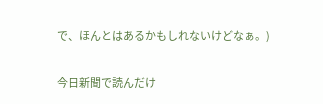で、ほんとはあるかもしれないけどなぁ。)

今日新聞で読んだけ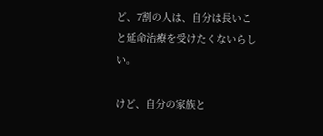ど、7割の人は、自分は長いこと延命治療を受けたくないらしい。

けど、自分の家族と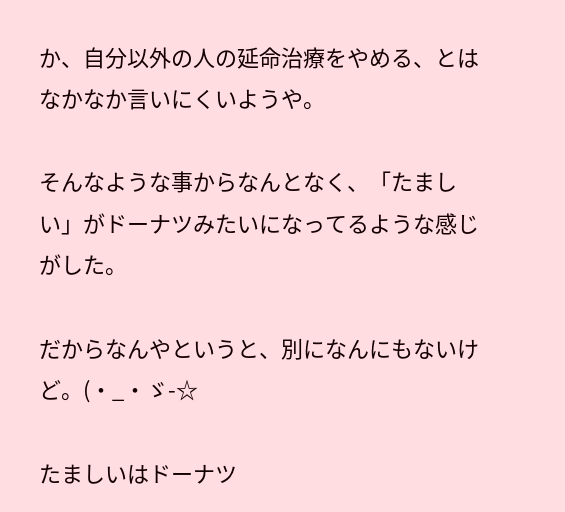か、自分以外の人の延命治療をやめる、とはなかなか言いにくいようや。

そんなような事からなんとなく、「たましい」がドーナツみたいになってるような感じがした。

だからなんやというと、別になんにもないけど。(・_・ゞ-☆

たましいはドーナツ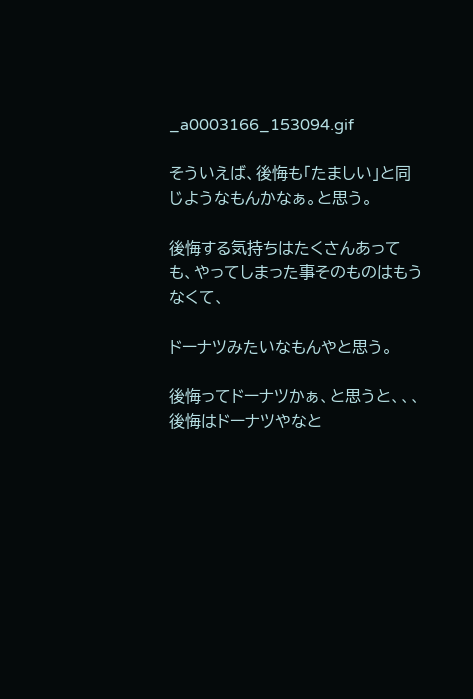_a0003166_153094.gif

そういえば、後悔も「たましい」と同じようなもんかなぁ。と思う。

後悔する気持ちはたくさんあっても、やってしまった事そのものはもうなくて、

ドーナツみたいなもんやと思う。

後悔ってドーナツかぁ、と思うと、、、後悔はドーナツやなと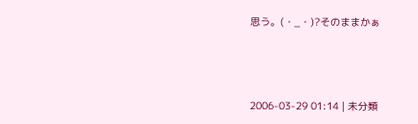思う。(・_・)?そのままかぁ



2006-03-29 01:14 | 未分類